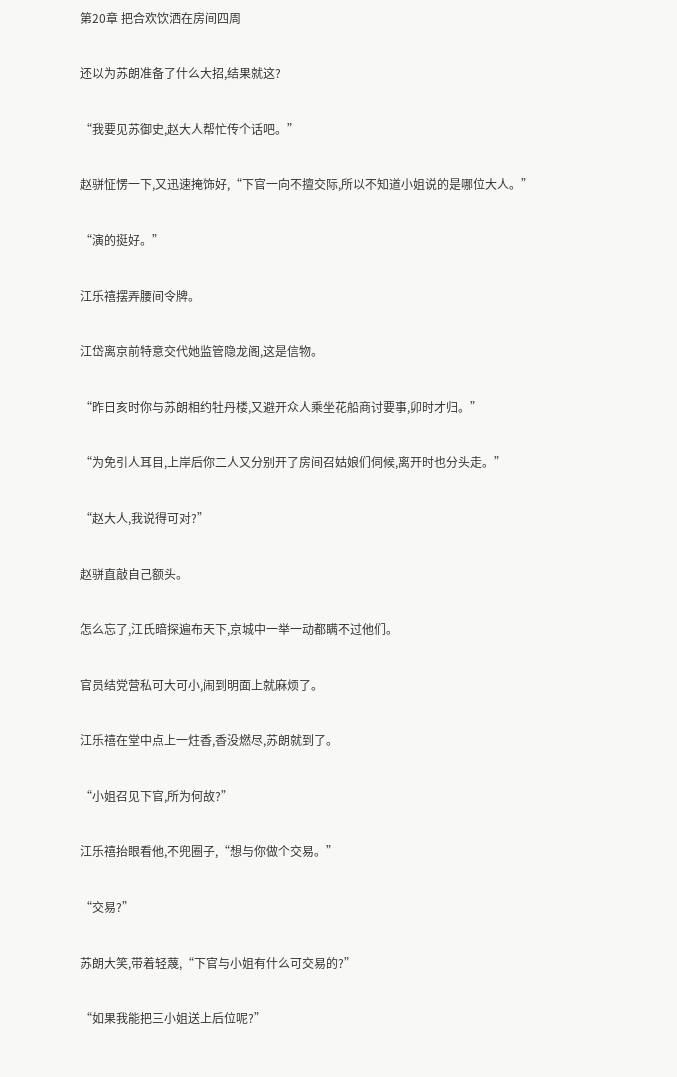第20章 把合欢饮洒在房间四周

还以为苏朗准备了什么大招,结果就这?

“我要见苏御史,赵大人帮忙传个话吧。”

赵骈怔愣一下,又迅速掩饰好,“下官一向不擅交际,所以不知道小姐说的是哪位大人。”

“演的挺好。”

江乐禧摆弄腰间令牌。

江岱离京前特意交代她监管隐龙阁,这是信物。

“昨日亥时你与苏朗相约牡丹楼,又避开众人乘坐花船商讨要事,卯时才归。”

“为免引人耳目,上岸后你二人又分别开了房间召姑娘们伺候,离开时也分头走。”

“赵大人,我说得可对?”

赵骈直敲自己额头。

怎么忘了,江氏暗探遍布天下,京城中一举一动都瞒不过他们。

官员结党营私可大可小,闹到明面上就麻烦了。

江乐禧在堂中点上一炷香,香没燃尽,苏朗就到了。

“小姐召见下官,所为何故?”

江乐禧抬眼看他,不兜圈子,“想与你做个交易。”

“交易?”

苏朗大笑,带着轻蔑,“下官与小姐有什么可交易的?”

“如果我能把三小姐送上后位呢?”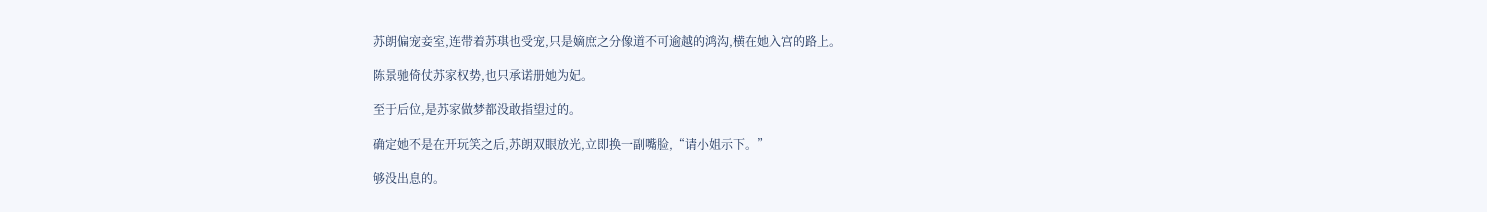苏朗偏宠妾室,连带着苏琪也受宠,只是嫡庶之分像道不可逾越的鸿沟,横在她入宫的路上。

陈景驰倚仗苏家权势,也只承诺册她为妃。

至于后位,是苏家做梦都没敢指望过的。

确定她不是在开玩笑之后,苏朗双眼放光,立即换一副嘴脸,“请小姐示下。”

够没出息的。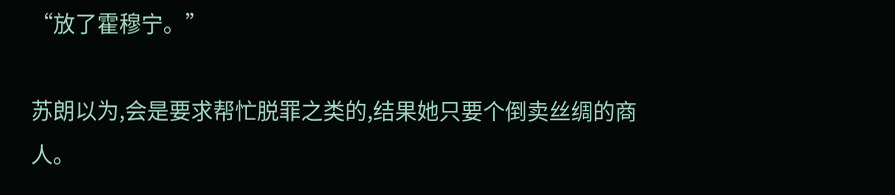“放了霍穆宁。”

苏朗以为,会是要求帮忙脱罪之类的,结果她只要个倒卖丝绸的商人。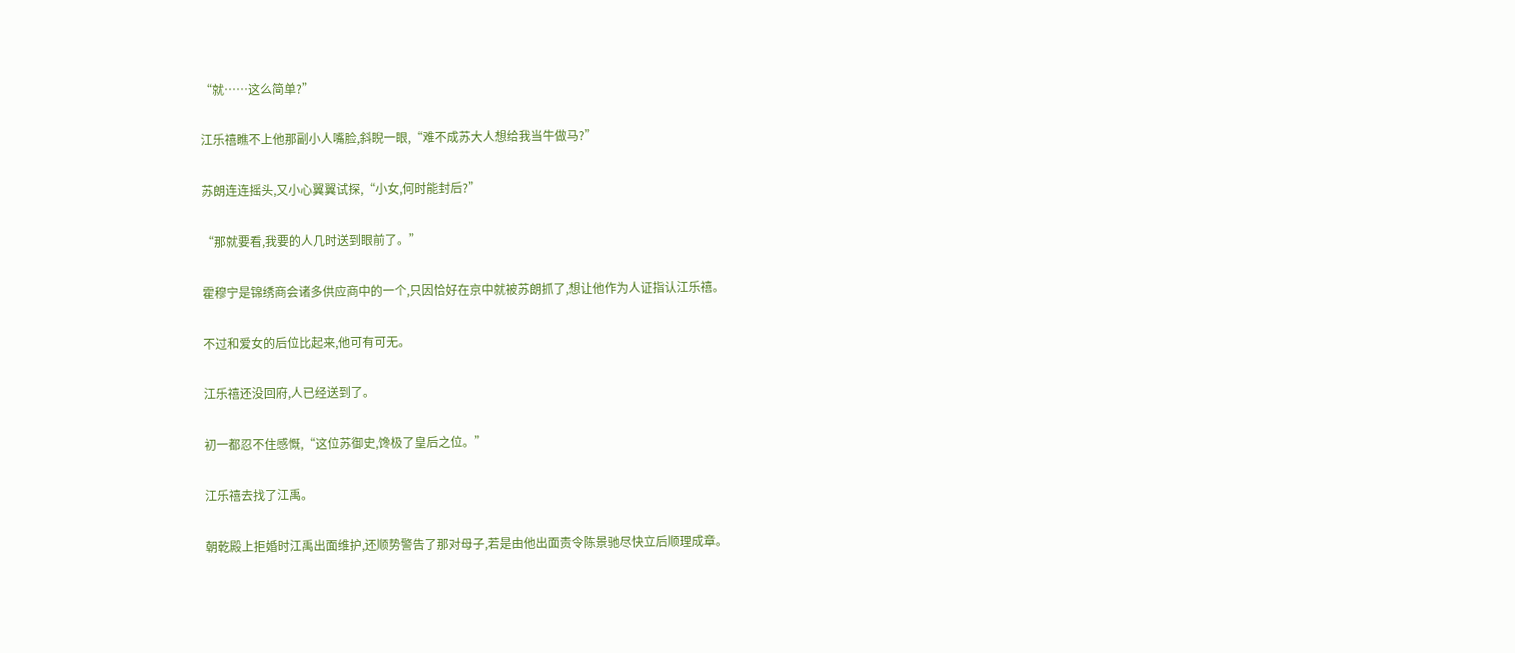“就……这么简单?”

江乐禧瞧不上他那副小人嘴脸,斜睨一眼,“难不成苏大人想给我当牛做马?”

苏朗连连摇头,又小心翼翼试探,“小女,何时能封后?”

“那就要看,我要的人几时送到眼前了。”

霍穆宁是锦绣商会诸多供应商中的一个,只因恰好在京中就被苏朗抓了,想让他作为人证指认江乐禧。

不过和爱女的后位比起来,他可有可无。

江乐禧还没回府,人已经送到了。

初一都忍不住感慨,“这位苏御史,馋极了皇后之位。”

江乐禧去找了江禹。

朝乾殿上拒婚时江禹出面维护,还顺势警告了那对母子,若是由他出面责令陈景驰尽快立后顺理成章。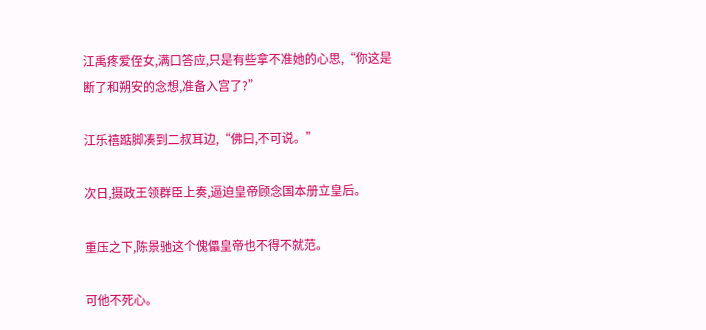江禹疼爱侄女,满口答应,只是有些拿不准她的心思,“你这是断了和朔安的念想,准备入宫了?”

江乐禧踮脚凑到二叔耳边,“佛曰,不可说。”

次日,摄政王领群臣上奏,逼迫皇帝顾念国本册立皇后。

重压之下,陈景驰这个傀儡皇帝也不得不就范。

可他不死心。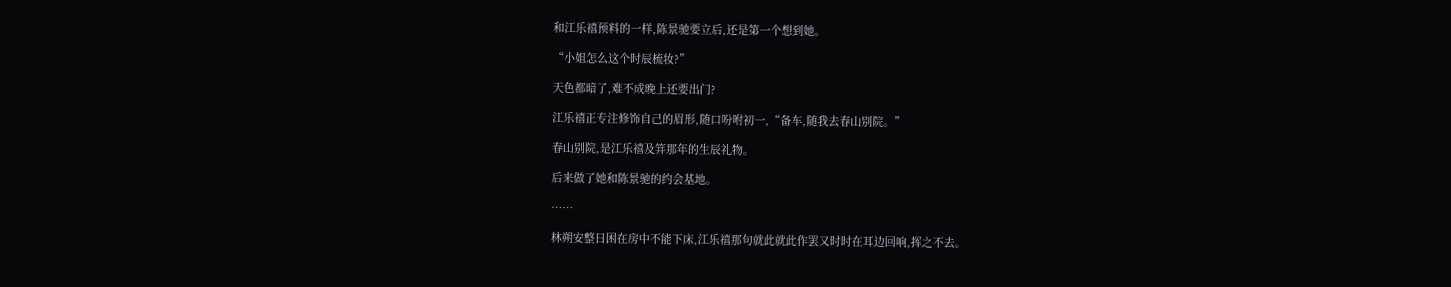和江乐禧预料的一样,陈景驰要立后,还是第一个想到她。

“小姐怎么这个时辰梳妆?”

天色都暗了,难不成晚上还要出门?

江乐禧正专注修饰自己的眉形,随口吩咐初一,“备车,随我去春山别院。”

春山别院,是江乐禧及笄那年的生辰礼物。

后来做了她和陈景驰的约会基地。

……

林朔安整日困在房中不能下床,江乐禧那句就此就此作罢又时时在耳边回响,挥之不去。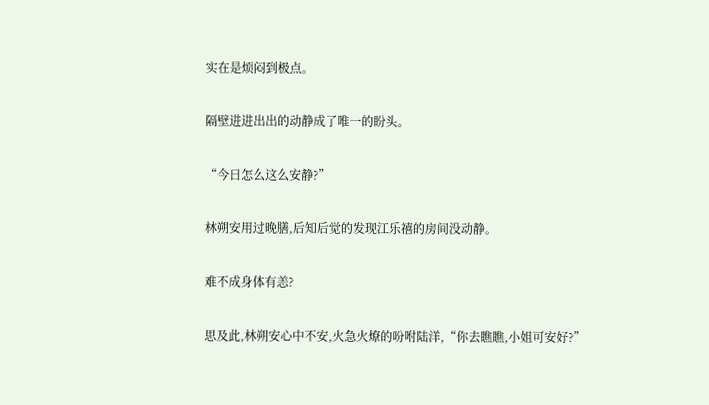实在是烦闷到极点。

隔壁进进出出的动静成了唯一的盼头。

“今日怎么这么安静?”

林朔安用过晚膳,后知后觉的发现江乐禧的房间没动静。

难不成身体有恙?

思及此,林朔安心中不安,火急火燎的吩咐陆洋,“你去瞧瞧,小姐可安好?”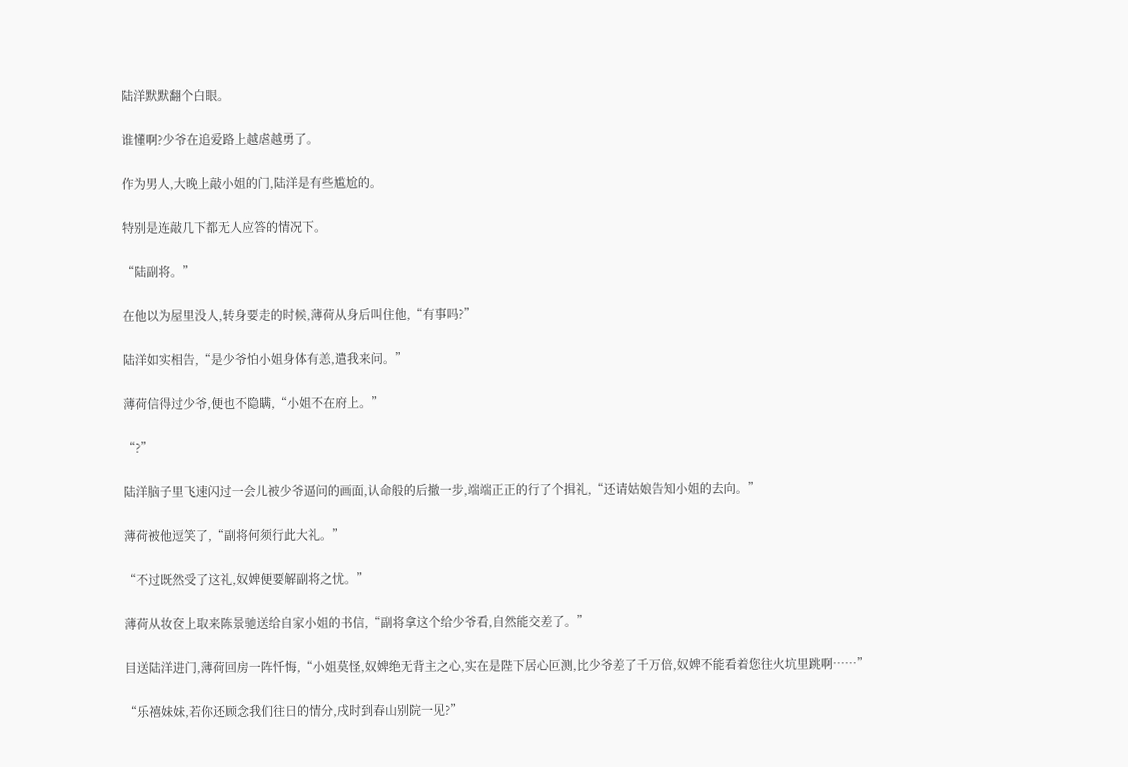陆洋默默翻个白眼。

谁懂啊?少爷在追爱路上越虐越勇了。

作为男人,大晚上敲小姐的门,陆洋是有些尴尬的。

特别是连敲几下都无人应答的情况下。

“陆副将。”

在他以为屋里没人,转身要走的时候,薄荷从身后叫住他,“有事吗?”

陆洋如实相告,“是少爷怕小姐身体有恙,遣我来问。”

薄荷信得过少爷,便也不隐瞒,“小姐不在府上。”

“?”

陆洋脑子里飞速闪过一会儿被少爷逼问的画面,认命般的后撤一步,端端正正的行了个揖礼,“还请姑娘告知小姐的去向。”

薄荷被他逗笑了,“副将何须行此大礼。”

“不过既然受了这礼,奴婢便要解副将之忧。”

薄荷从妆奁上取来陈景驰送给自家小姐的书信,“副将拿这个给少爷看,自然能交差了。”

目送陆洋进门,薄荷回房一阵忏悔,“小姐莫怪,奴婢绝无背主之心,实在是陛下居心叵测,比少爷差了千万倍,奴婢不能看着您往火坑里跳啊……”

“乐禧妹妹,若你还顾念我们往日的情分,戌时到春山别院一见?”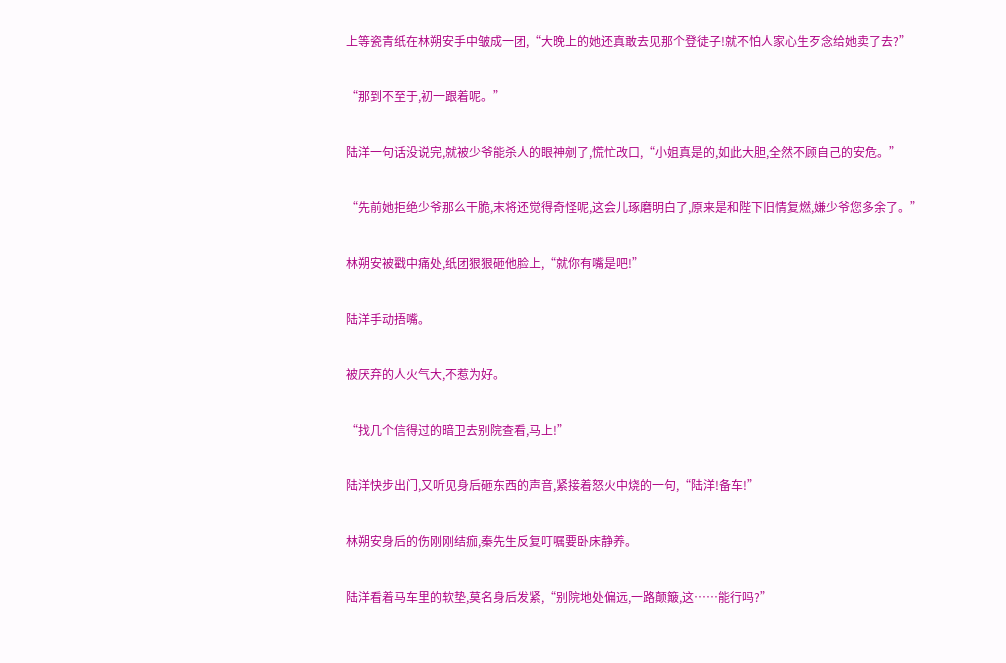上等瓷青纸在林朔安手中皱成一团,“大晚上的她还真敢去见那个登徒子!就不怕人家心生歹念给她卖了去?”

“那到不至于,初一跟着呢。”

陆洋一句话没说完,就被少爷能杀人的眼神剜了,慌忙改口,“小姐真是的,如此大胆,全然不顾自己的安危。”

“先前她拒绝少爷那么干脆,末将还觉得奇怪呢,这会儿琢磨明白了,原来是和陛下旧情复燃,嫌少爷您多余了。”

林朔安被戳中痛处,纸团狠狠砸他脸上,“就你有嘴是吧!”

陆洋手动捂嘴。

被厌弃的人火气大,不惹为好。

“找几个信得过的暗卫去别院查看,马上!”

陆洋快步出门,又听见身后砸东西的声音,紧接着怒火中烧的一句,“陆洋!备车!”

林朔安身后的伤刚刚结痂,秦先生反复叮嘱要卧床静养。

陆洋看着马车里的软垫,莫名身后发紧,“别院地处偏远,一路颠簸,这……能行吗?”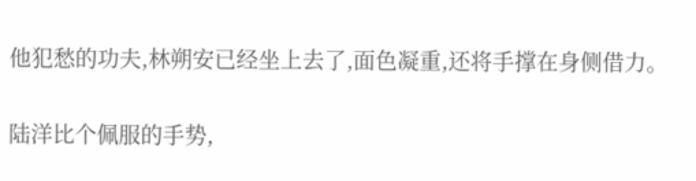他犯愁的功夫,林朔安已经坐上去了,面色凝重,还将手撑在身侧借力。

陆洋比个佩服的手势,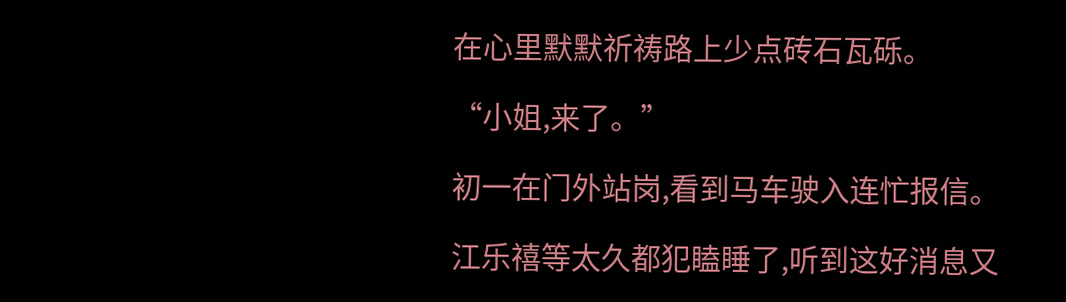在心里默默祈祷路上少点砖石瓦砾。

“小姐,来了。”

初一在门外站岗,看到马车驶入连忙报信。

江乐禧等太久都犯瞌睡了,听到这好消息又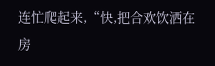连忙爬起来,“快,把合欢饮洒在房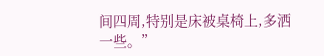间四周,特别是床被桌椅上,多洒一些。”